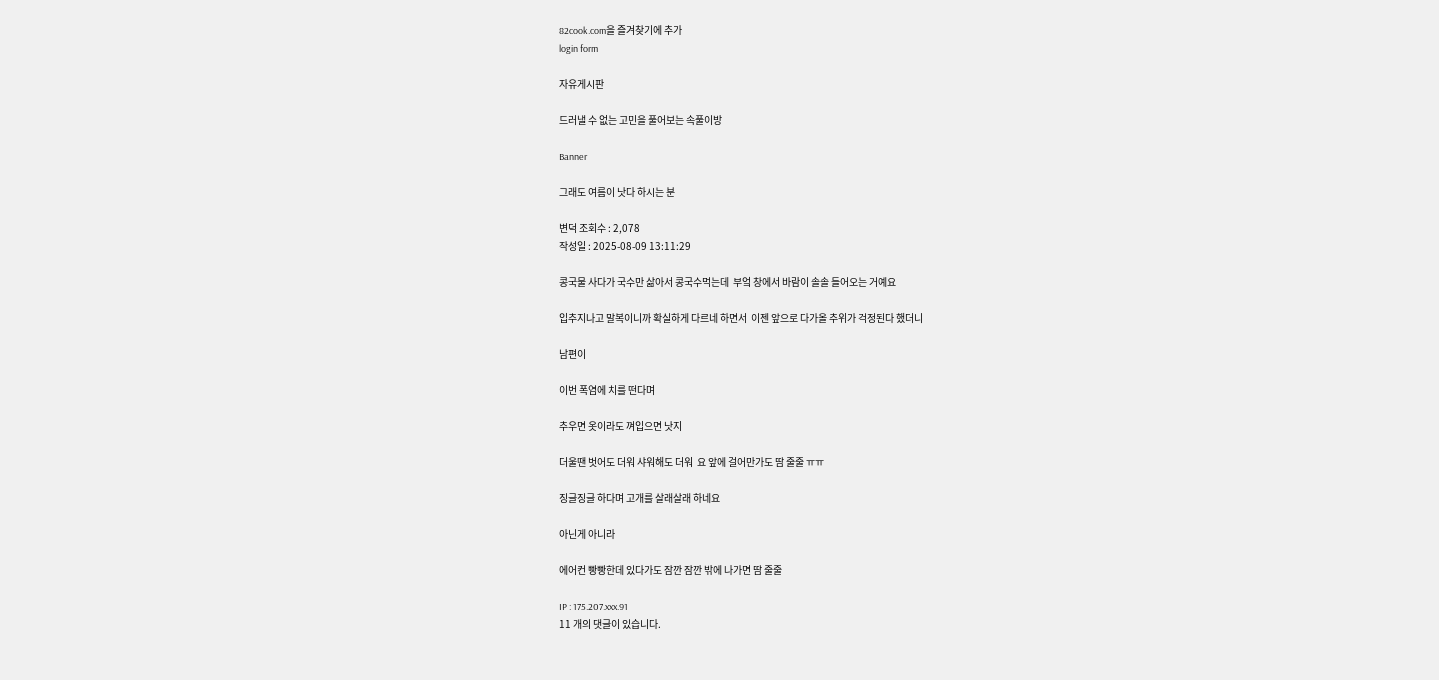82cook.com을 즐겨찾기에 추가
login form

자유게시판

드러낼 수 없는 고민을 풀어보는 속풀이방

Banner

그래도 여름이 낫다 하시는 분

변덕 조회수 : 2,078
작성일 : 2025-08-09 13:11:29

콩국물 사다가 국수만 삶아서 콩국수먹는데  부엌 창에서 바람이 솔솔 들어오는 거예요

입추지나고 말복이니까 확실하게 다르네 하면서  이젠 앞으로 다가올 추위가 걱정된다 했더니

남편이

이번 폭염에 치를 떤다며

추우면 옷이라도 껴입으면 낫지

더울땐 벗어도 더워 샤워해도 더워  요 앞에 걸어만가도 땀 줄줄 ㅠㅠ

징글징글 하다며 고개를 살래살래 하네요

아닌게 아니라

에어컨 빵빵한데 있다가도 잠깐 잠깐 밖에 나가면 땀 줄줄

IP : 175.207.xxx.91
11 개의 댓글이 있습니다.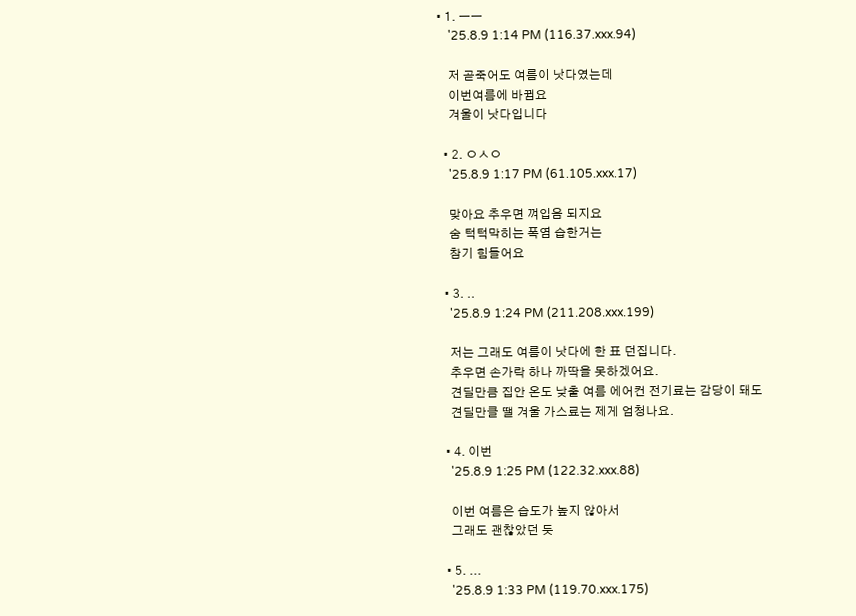• 1. ㅡㅡ
    '25.8.9 1:14 PM (116.37.xxx.94)

    저 곧죽어도 여름이 낫다였는데
    이번여름에 바뀜요
    겨울이 낫다입니다

  • 2. ㅇㅅㅇ
    '25.8.9 1:17 PM (61.105.xxx.17)

    맞아요 추우면 껴입음 되지요
    숨 턱턱막히는 폭염 습한거는
    참기 힘들어요

  • 3. ..
    '25.8.9 1:24 PM (211.208.xxx.199)

    저는 그래도 여름이 낫다에 한 표 던집니다.
    추우면 손가락 하나 까딱을 못하겠어요.
    견딜만큼 집안 온도 낮출 여름 에어컨 전기료는 감당이 돼도
    견딜만클 땔 겨울 가스료는 제게 엄청나요.

  • 4. 이번
    '25.8.9 1:25 PM (122.32.xxx.88)

    이번 여름은 습도가 높지 않아서
    그래도 괜찮았던 듯

  • 5. ...
    '25.8.9 1:33 PM (119.70.xxx.175)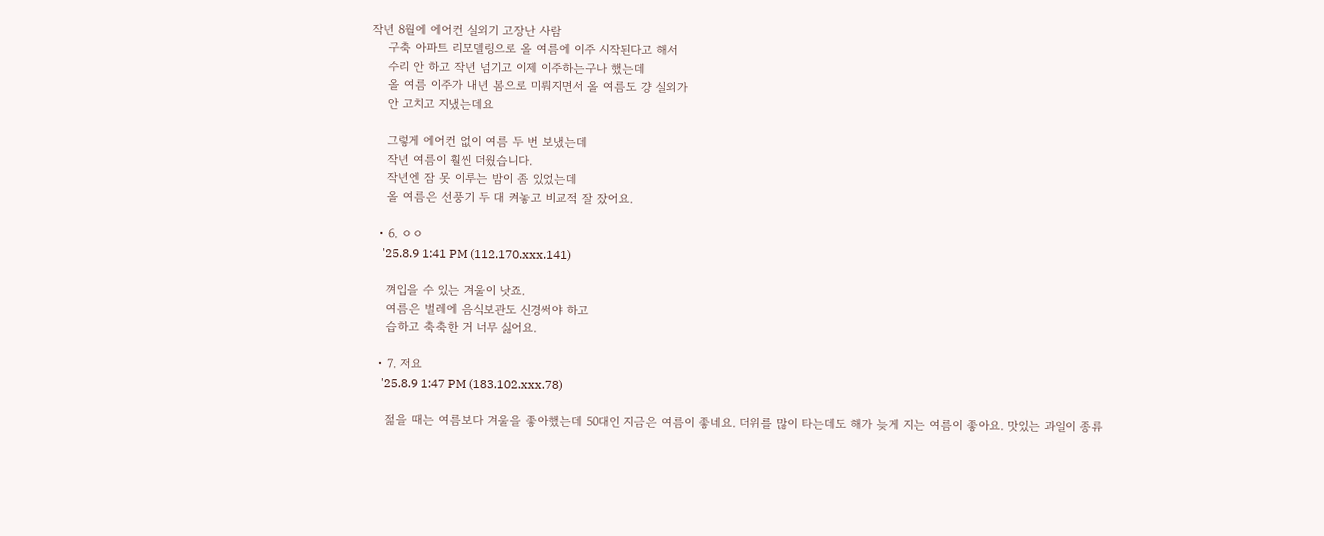작년 8월에 에어컨 실외기 고장난 사람
    구축 아파트 리모델링으로 올 여름에 이주 시작된다고 해서
    수리 안 하고 작년 넘기고 이제 이주하는구나 했는데
    올 여름 이주가 내년 봄으로 미뤄지면서 올 여름도 걍 실외가
    안 고치고 지냈는데요

    그렇게 에어컨 없이 여름 두 번 보냈는데
    작년 여름이 훨씬 더웠습니다.
    작년엔 잠 못 이루는 밤이 좀 있었는데
    올 여름은 선풍기 두 대 켜놓고 비교적 잘 잤어요.

  • 6. ㅇㅇ
    '25.8.9 1:41 PM (112.170.xxx.141)

    껴입을 수 있는 겨울이 낫죠.
    여름은 벌레에 음식보관도 신경써야 하고
    습하고 축축한 거 너무 싫어요.

  • 7. 저요
    '25.8.9 1:47 PM (183.102.xxx.78)

    젊을 때는 여름보다 겨울을 좋아했는데 50대인 지금은 여름이 좋네요. 더위를 많이 타는데도 해가 늦게 지는 여름이 좋아요. 맛있는 과일이 종류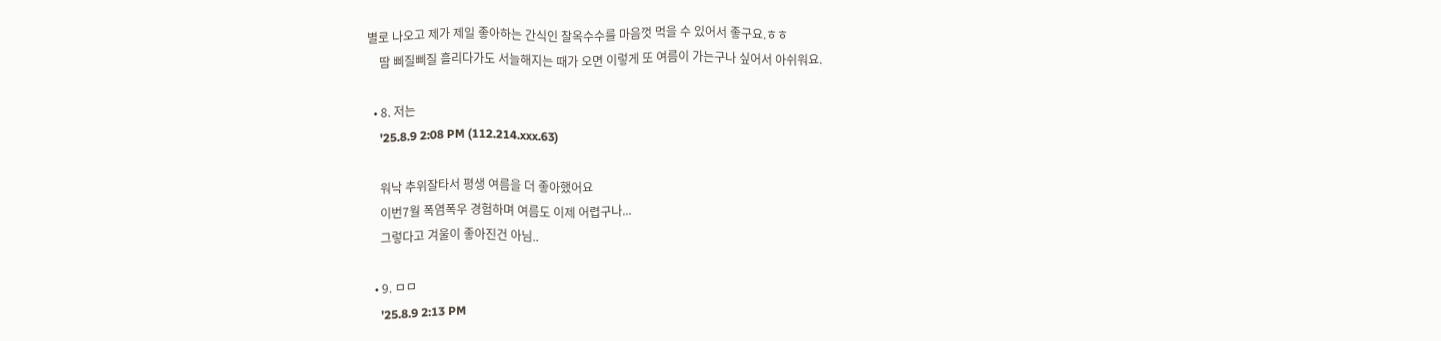별로 나오고 제가 제일 좋아하는 간식인 찰옥수수를 마음껏 먹을 수 있어서 좋구요.ㅎㅎ
    땀 삐질삐질 흘리다가도 서늘해지는 때가 오면 이렇게 또 여름이 가는구나 싶어서 아쉬워요.

  • 8. 저는
    '25.8.9 2:08 PM (112.214.xxx.63)

    워낙 추위잘타서 평생 여름을 더 좋아했어요
    이번7월 폭염폭우 경험하며 여름도 이제 어렵구나...
    그렇다고 겨울이 좋아진건 아님..

  • 9. ㅁㅁ
    '25.8.9 2:13 PM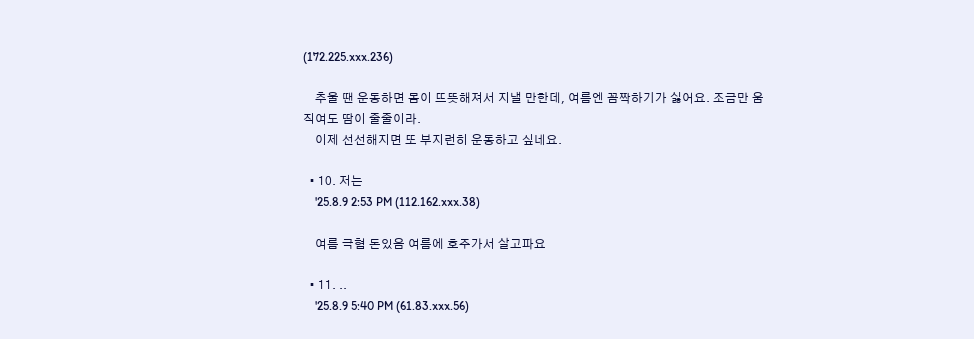(172.225.xxx.236)

    추울 땐 운동하면 몸이 뜨뜻해져서 지낼 만한데, 여름엔 꼼짝하기가 싫어요. 조금만 움직여도 땀이 줄줄이라.
    이제 선선해지면 또 부지런히 운동하고 싶네요.

  • 10. 저는
    '25.8.9 2:53 PM (112.162.xxx.38)

    여름 극혐 돈있음 여름에 호주가서 살고파요

  • 11. ..
    '25.8.9 5:40 PM (61.83.xxx.56)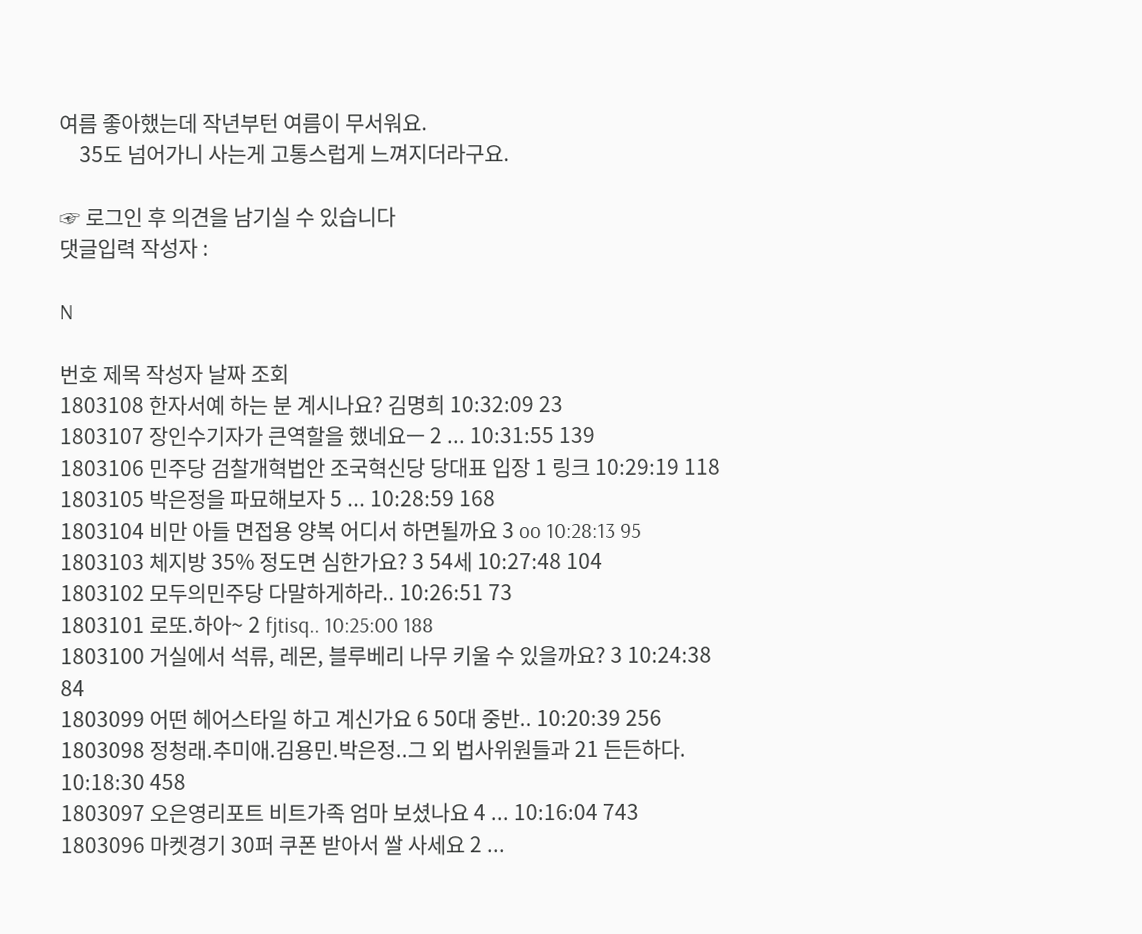여름 좋아했는데 작년부턴 여름이 무서워요.
    35도 넘어가니 사는게 고통스럽게 느껴지더라구요.

☞ 로그인 후 의견을 남기실 수 있습니다
댓글입력 작성자 :

N

번호 제목 작성자 날짜 조회
1803108 한자서예 하는 분 계시나요? 김명희 10:32:09 23
1803107 장인수기자가 큰역할을 했네요ㅡ 2 ... 10:31:55 139
1803106 민주당 검찰개혁법안 조국혁신당 당대표 입장 1 링크 10:29:19 118
1803105 박은정을 파묘해보자 5 ... 10:28:59 168
1803104 비만 아들 면접용 양복 어디서 하면될까요 3 oo 10:28:13 95
1803103 체지방 35% 정도면 심한가요? 3 54세 10:27:48 104
1803102 모두의민주당 다말하게하라.. 10:26:51 73
1803101 로또.하아~ 2 fjtisq.. 10:25:00 188
1803100 거실에서 석류, 레몬, 블루베리 나무 키울 수 있을까요? 3 10:24:38 84
1803099 어떤 헤어스타일 하고 계신가요 6 50대 중반.. 10:20:39 256
1803098 정청래.추미애.김용민.박은정..그 외 법사위원들과 21 든든하다. 10:18:30 458
1803097 오은영리포트 비트가족 엄마 보셨나요 4 ... 10:16:04 743
1803096 마켓경기 30퍼 쿠폰 받아서 쌀 사세요 2 ...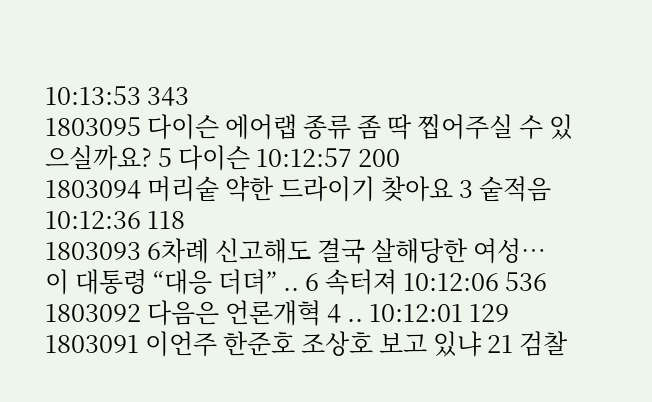10:13:53 343
1803095 다이슨 에어랩 종류 좀 딱 찝어주실 수 있으실까요? 5 다이슨 10:12:57 200
1803094 머리숱 약한 드라이기 찾아요 3 숱적음 10:12:36 118
1803093 6차례 신고해도 결국 살해당한 여성… 이 대통령 “대응 더뎌” .. 6 속터져 10:12:06 536
1803092 다음은 언론개혁 4 .. 10:12:01 129
1803091 이언주 한준호 조상호 보고 있냐 21 검찰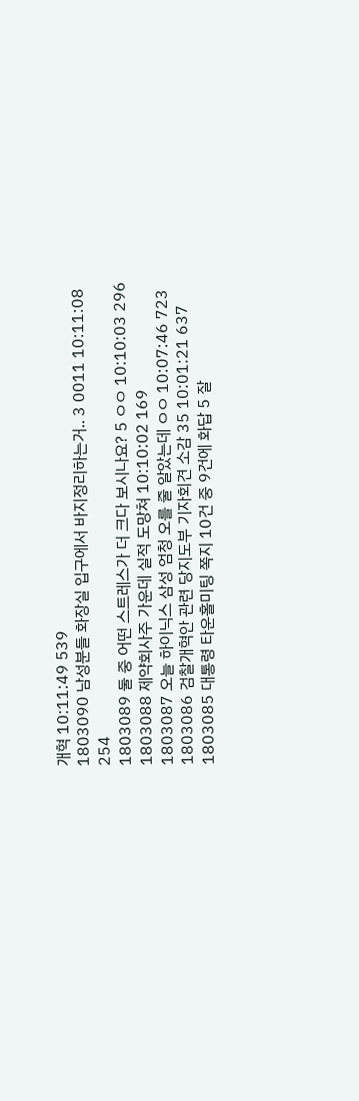개혁 10:11:49 539
1803090 남성분들 화장실 입구에서 바지정리하는거.. 3 0011 10:11:08 254
1803089 둘 중 어떤 스트레스가 더 크다 보시나요? 5 ㅇㅇ 10:10:03 296
1803088 제약회사주 가운데 실적 도망쳐 10:10:02 169
1803087 오늘 하이닉스 삼성 엄청 오를 줄 알았는데 ㅇㅇ 10:07:46 723
1803086 검찰개혁안 관련 당지도부 기자회견 소감 35 10:01:21 637
1803085 대통령 타운홀미팅 쪽지 10건 중 9건에 화답 5 잘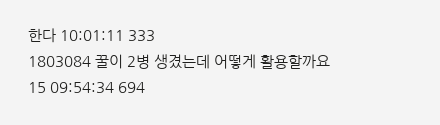한다 10:01:11 333
1803084 꿀이 2병 생겼는데 어떻게 활용할까요 15 09:54:34 694